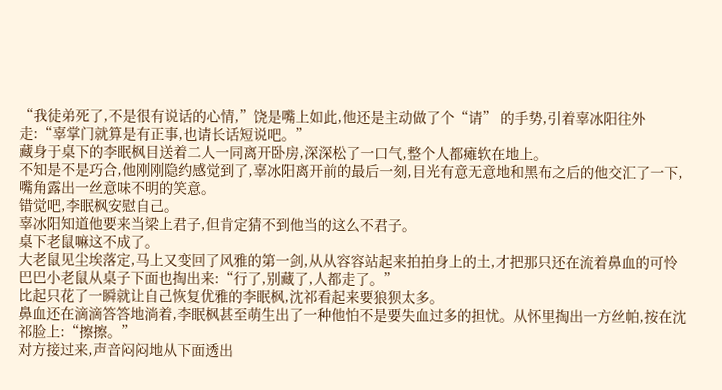“我徒弟死了,不是很有说话的心情,”饶是嘴上如此,他还是主动做了个“请” 的手势,引着辜冰阳往外走:“辜掌门就算是有正事,也请长话短说吧。”
藏身于桌下的李眠枫目送着二人一同离开卧房,深深松了一口气,整个人都瘫软在地上。
不知是不是巧合,他刚刚隐约感觉到了,辜冰阳离开前的最后一刻,目光有意无意地和黑布之后的他交汇了一下,嘴角露出一丝意味不明的笑意。
错觉吧,李眠枫安慰自己。
辜冰阳知道他要来当梁上君子,但肯定猜不到他当的这么不君子。
桌下老鼠嘛这不成了。
大老鼠见尘埃落定,马上又变回了风雅的第一剑,从从容容站起来拍拍身上的土,才把那只还在流着鼻血的可怜巴巴小老鼠从桌子下面也掏出来:“行了,别藏了,人都走了。”
比起只花了一瞬就让自己恢复优雅的李眠枫,沈祁看起来要狼狈太多。
鼻血还在滴滴答答地淌着,李眠枫甚至萌生出了一种他怕不是要失血过多的担忧。从怀里掏出一方丝帕,按在沈祁脸上:“擦擦。”
对方接过来,声音闷闷地从下面透出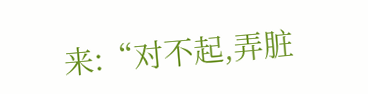来:“对不起,弄脏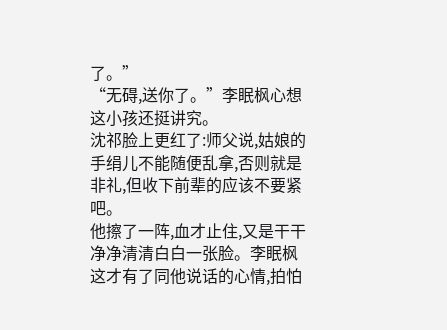了。”
“无碍,送你了。”李眠枫心想这小孩还挺讲究。
沈祁脸上更红了:师父说,姑娘的手绢儿不能随便乱拿,否则就是非礼,但收下前辈的应该不要紧吧。
他擦了一阵,血才止住,又是干干净净清清白白一张脸。李眠枫这才有了同他说话的心情,拍怕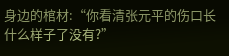身边的棺材:“你看清张元平的伤口长什么样子了没有?”